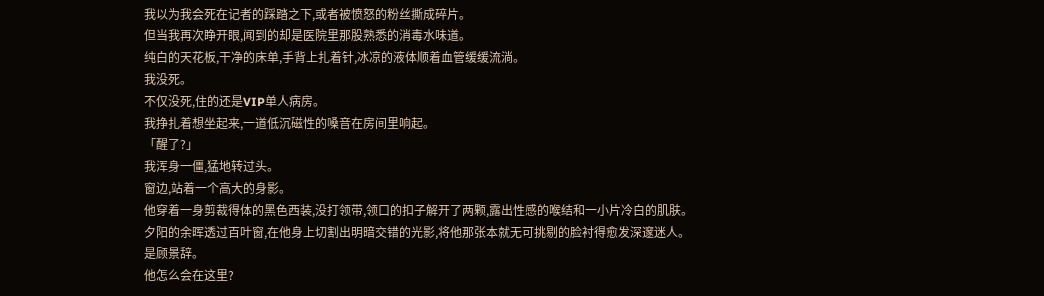我以为我会死在记者的踩踏之下,或者被愤怒的粉丝撕成碎片。
但当我再次睁开眼,闻到的却是医院里那股熟悉的消毒水味道。
纯白的天花板,干净的床单,手背上扎着针,冰凉的液体顺着血管缓缓流淌。
我没死。
不仅没死,住的还是VIP单人病房。
我挣扎着想坐起来,一道低沉磁性的嗓音在房间里响起。
「醒了?」
我浑身一僵,猛地转过头。
窗边,站着一个高大的身影。
他穿着一身剪裁得体的黑色西装,没打领带,领口的扣子解开了两颗,露出性感的喉结和一小片冷白的肌肤。
夕阳的余晖透过百叶窗,在他身上切割出明暗交错的光影,将他那张本就无可挑剔的脸衬得愈发深邃迷人。
是顾景辞。
他怎么会在这里?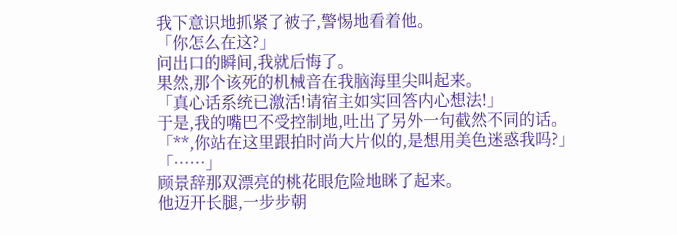我下意识地抓紧了被子,警惕地看着他。
「你怎么在这?」
问出口的瞬间,我就后悔了。
果然,那个该死的机械音在我脑海里尖叫起来。
「真心话系统已激活!请宿主如实回答内心想法!」
于是,我的嘴巴不受控制地,吐出了另外一句截然不同的话。
「**,你站在这里跟拍时尚大片似的,是想用美色迷惑我吗?」
「……」
顾景辞那双漂亮的桃花眼危险地眯了起来。
他迈开长腿,一步步朝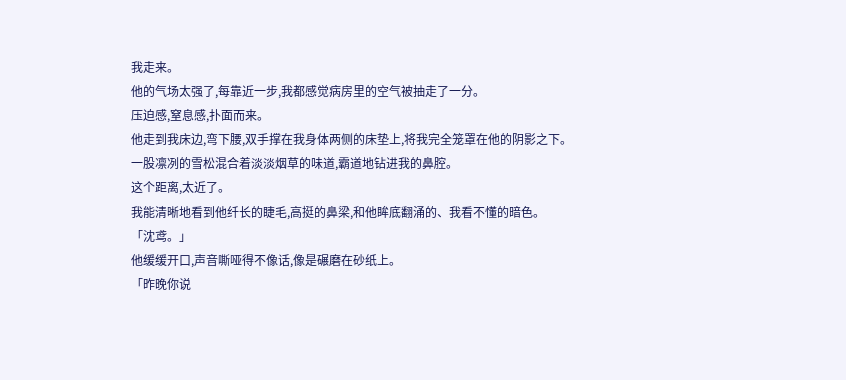我走来。
他的气场太强了,每靠近一步,我都感觉病房里的空气被抽走了一分。
压迫感,窒息感,扑面而来。
他走到我床边,弯下腰,双手撑在我身体两侧的床垫上,将我完全笼罩在他的阴影之下。
一股凛冽的雪松混合着淡淡烟草的味道,霸道地钻进我的鼻腔。
这个距离,太近了。
我能清晰地看到他纤长的睫毛,高挺的鼻梁,和他眸底翻涌的、我看不懂的暗色。
「沈鸢。」
他缓缓开口,声音嘶哑得不像话,像是碾磨在砂纸上。
「昨晚你说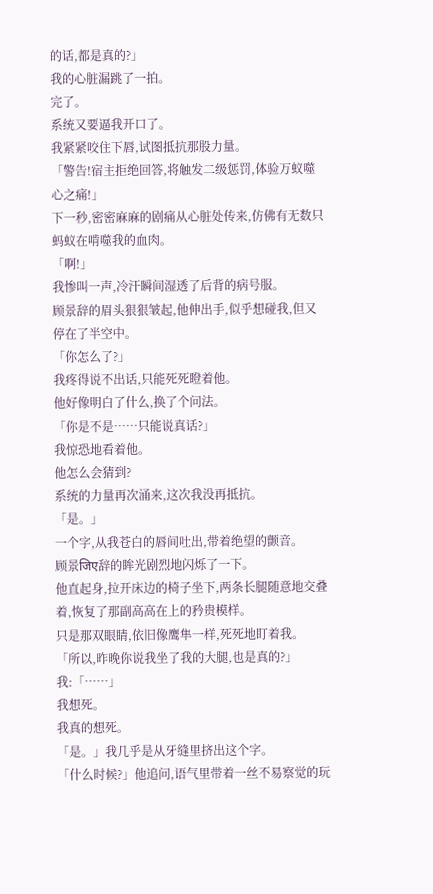的话,都是真的?」
我的心脏漏跳了一拍。
完了。
系统又要逼我开口了。
我紧紧咬住下唇,试图抵抗那股力量。
「警告!宿主拒绝回答,将触发二级惩罚,体验万蚁噬心之痛!」
下一秒,密密麻麻的剧痛从心脏处传来,仿佛有无数只蚂蚁在啃噬我的血肉。
「啊!」
我惨叫一声,冷汗瞬间湿透了后背的病号服。
顾景辞的眉头狠狠皱起,他伸出手,似乎想碰我,但又停在了半空中。
「你怎么了?」
我疼得说不出话,只能死死瞪着他。
他好像明白了什么,换了个问法。
「你是不是……只能说真话?」
我惊恐地看着他。
他怎么会猜到?
系统的力量再次涌来,这次我没再抵抗。
「是。」
一个字,从我苍白的唇间吐出,带着绝望的颤音。
顾景जिए辞的眸光剧烈地闪烁了一下。
他直起身,拉开床边的椅子坐下,两条长腿随意地交叠着,恢复了那副高高在上的矜贵模样。
只是那双眼睛,依旧像鹰隼一样,死死地盯着我。
「所以,昨晚你说我坐了我的大腿,也是真的?」
我:「……」
我想死。
我真的想死。
「是。」我几乎是从牙缝里挤出这个字。
「什么时候?」他追问,语气里带着一丝不易察觉的玩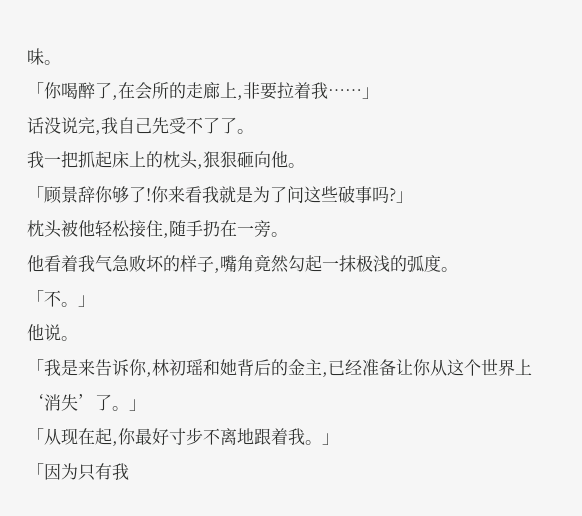味。
「你喝醉了,在会所的走廊上,非要拉着我……」
话没说完,我自己先受不了了。
我一把抓起床上的枕头,狠狠砸向他。
「顾景辞你够了!你来看我就是为了问这些破事吗?」
枕头被他轻松接住,随手扔在一旁。
他看着我气急败坏的样子,嘴角竟然勾起一抹极浅的弧度。
「不。」
他说。
「我是来告诉你,林初瑶和她背后的金主,已经准备让你从这个世界上‘消失’了。」
「从现在起,你最好寸步不离地跟着我。」
「因为只有我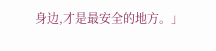身边,才是最安全的地方。」